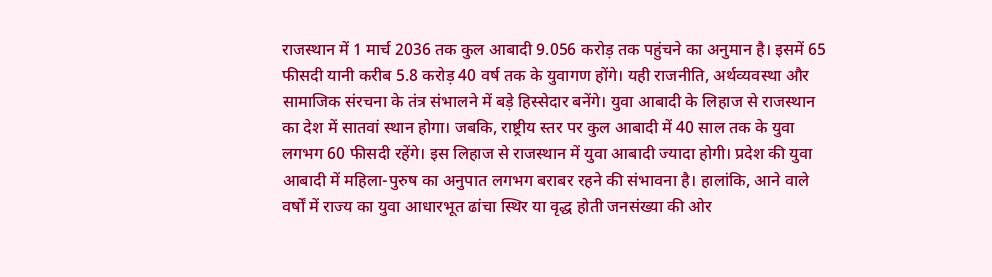राजस्थान में 1 मार्च 2036 तक कुल आबादी 9.056 करोड़ तक पहुंचने का अनुमान है। इसमें 65 फीसदी यानी करीब 5.8 करोड़ 40 वर्ष तक के युवागण होंगे। यही राजनीति, अर्थव्यवस्था और सामाजिक संरचना के तंत्र संभालने में बड़े हिस्सेदार बनेंगे। युवा आबादी के लिहाज से राजस्थान का देश में सातवां स्थान होगा। जबकि, राष्ट्रीय स्तर पर कुल आबादी में 40 साल तक के युवा लगभग 60 फीसदी रहेंगे। इस लिहाज से राजस्थान में युवा आबादी ज्यादा होगी। प्रदेश की युवा आबादी में महिला-पुरुष का अनुपात लगभग बराबर रहने की संभावना है। हालांकि, आने वाले वर्षों में राज्य का युवा आधारभूत ढांचा स्थिर या वृद्ध होती जनसंख्या की ओर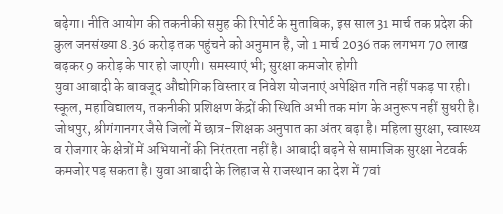बढ़ेगा। नीति आयोग की तकनीकी समुह की रिपोर्ट के मुताबिक, इस साल 31 मार्च तक प्रदेश की कुल जनसंख्या 8.36 करोड़ तक पहुंचने को अनुमान है, जो 1 मार्च 2036 तक लगभग 70 लाख बढ़कर 9 करोड़ के पार हो जाएगी। समस्याएं भी; सुरक्षा कमजोर होगी
युवा आबादी के बावजूद औद्योगिक विस्तार व निवेश योजनाएं अपेक्षित गति नहीं पकड़ पा रही। स्कूल, महाविद्यालय, तकनीकी प्रशिक्षण केंद्रों की स्थिति अभी तक मांग के अनुरूप नहीं सुधरी है। जोधपुर, श्रीगंगानगर जैसे जिलों में छात्र-शिक्षक अनुपात का अंतर बढ़ा है। महिला सुरक्षा, स्वास्थ्य व रोजगार के क्षेत्रों में अभियानों की निरंतरता नहीं है। आबादी बढ़ने से सामाजिक सुरक्षा नेटवर्क कमजोर पड़ सकता है। युवा आबादी के लिहाज से राजस्थान का देश में 7वां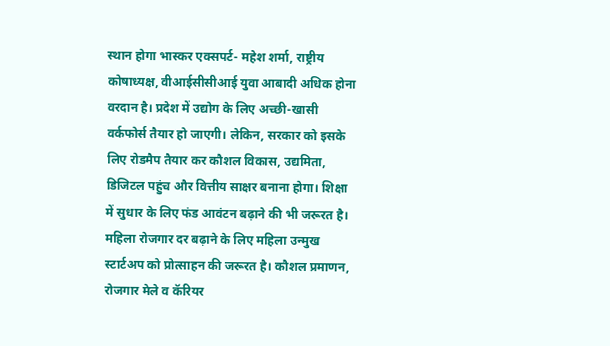स्थान होगा भास्कर एक्सपर्ट- महेश शर्मा, राष्ट्रीय कोषाध्यक्ष, वीआईसीसीआई युवा आबादी अधिक होना वरदान है। प्रदेश में उद्योग के लिए अच्छी-खासी वर्कफोर्स तैयार हो जाएगी। लेकिन, सरकार को इसके लिए रोडमैप तैयार कर कौशल विकास, उद्यमिता, डिजिटल पहुंच और वित्तीय साक्षर बनाना होगा। शिक्षा में सुधार के लिए फंड आवंटन बढ़ाने की भी जरूरत है। महिला रोजगार दर बढ़ाने के लिए महिला उन्मुख स्टार्टअप को प्रोत्साहन की जरूरत है। कौशल प्रमाणन, रोजगार मेले व कॅरियर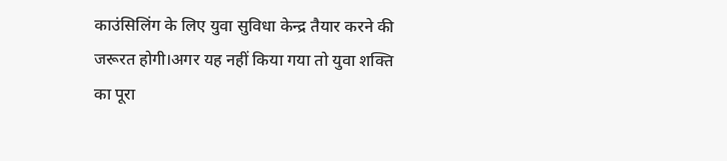काउंसिलिंग के लिए युवा सुविधा केन्द्र तैयार करने की जरूरत होगी।अगर यह नहीं किया गया तो युवा शक्ति का पूरा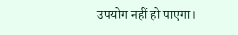उपयोग नहीं हो पाएगा।